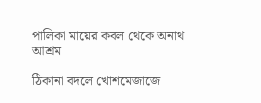পালিকা মায়ের কবল থেকে অনাথ আশ্রম

ঠিকানা বদলে খোশমেজাজে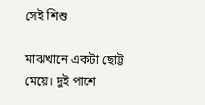সেই শিশু

মাঝখানে একটা ছোট্ট মেয়ে। দুই পাশে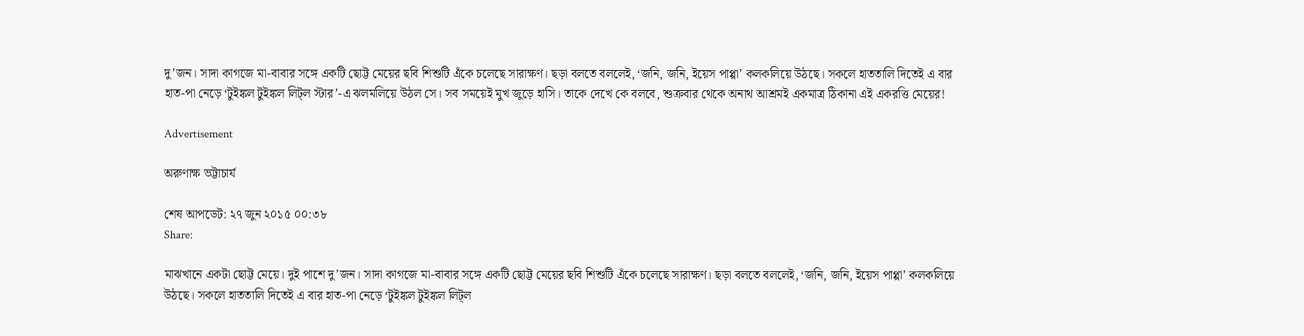দু’জন। সাদা কাগজে মা-বাবার সঙ্গে একটি ছোট্ট মেয়ের ছবি শিশুটি এঁকে চলেছে সারাক্ষণ। ছড়া বলতে বললেই, ‘জনি, জনি, ইয়েস পাপ্পা’ কলকলিয়ে উঠছে। সকলে হাততালি দিতেই এ বার হাত-পা নেড়ে ‘টুইঙ্কল টুইঙ্কল লিট্‌ল স্টার’-এ ঝলমলিয়ে উঠল সে। সব সময়েই মুখ জুড়ে হাসি। তাকে দেখে কে বলবে, শুক্রবার থেকে অনাথ আশ্রমই একমাত্র ঠিকানা এই একরত্তি মেয়ের!

Advertisement

অরুণাক্ষ ভট্টাচার্য

শেষ আপডেট: ২৭ জুন ২০১৫ ০০:৩৮
Share:

মাঝখানে একটা ছোট্ট মেয়ে। দুই পাশে দু’জন। সাদা কাগজে মা-বাবার সঙ্গে একটি ছোট্ট মেয়ের ছবি শিশুটি এঁকে চলেছে সারাক্ষণ। ছড়া বলতে বললেই, ‘জনি, জনি, ইয়েস পাপ্পা’ কলকলিয়ে উঠছে। সকলে হাততালি দিতেই এ বার হাত-পা নেড়ে ‘টুইঙ্কল টুইঙ্কল লিট্‌ল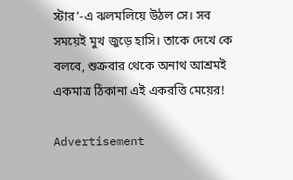স্টার’-এ ঝলমলিয়ে উঠল সে। সব সময়েই মুখ জুড়ে হাসি। তাকে দেখে কে বলবে, শুক্রবার থেকে অনাথ আশ্রমই একমাত্র ঠিকানা এই একরত্তি মেয়ের!

Advertisement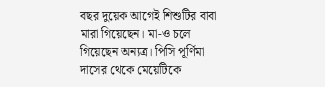বছর দুয়েক আগেই শিশুটির বাবা মারা গিয়েছেন। মা-ও চলে গিয়েছেন অন্যত্র। পিসি পূর্ণিমা দাসের থেকে মেয়েটিকে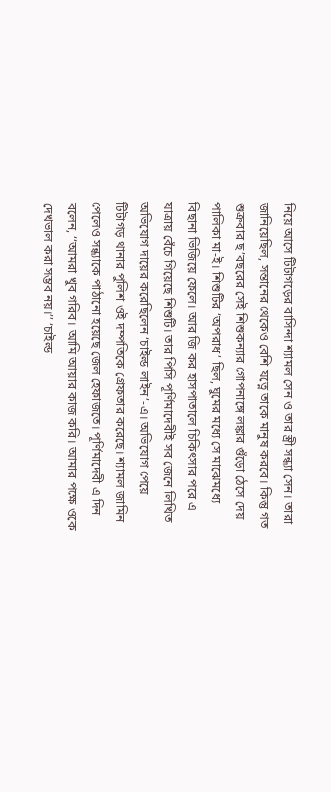নিয়ে আসে টিটাগড়ের বাসিন্দা শ্যামল সেন ও তার স্ত্রী সন্ধ্যা সেন। তারা জানিয়েছিল, সন্তানের থেকেও বেশি যত্নে তাকে মানুষ করবে। কিন্তু গত শুক্রবার ছ’বছরের সেই শিশুকন্যার গোপনাঙ্গে লঙ্কার গুঁড়ো ঠেসে দেয় পালিকা মা-ই। শিশুটির ‘অপরাধ’ ছিল, ঘুমের মধ্যে সে মাঝেমধ্যে বিছানা ভিজিয়ে ফেলে। আর জি কর হাসপাতালে চিকিৎসার পরে এ যাত্রায় বেঁচে গিয়েছে শিশুটি। তার পিসি পূর্ণিমাদেবীই সব জেনে লিখিত অভিযোগ দায়ের করেছিলেন ‘চাইল্ড লাইন’-এ। অভিযোগ পেয়ে টিটাগড় থানার পুলিশ ওই দম্পতিকে গ্রেফতার করেছে। শ্যামল জামিন পেলেও সন্ধ্যাকে পাঠানো হয়েছে জেল হেফাজতে। পূর্ণিমাদেবী এ দিন বলেন, ‘‘আমরা খুব গরিব। আমি আয়ার কাজ করি। আমার পক্ষে ওকে দেখভাল করা সম্ভব নয়।’’ ‘চাইল্ড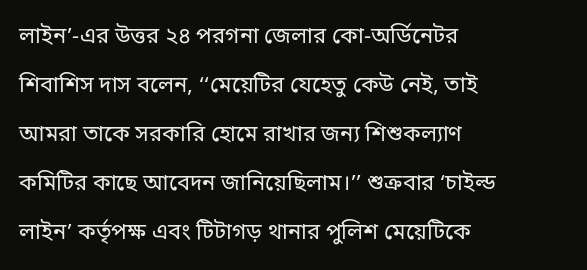লাইন’-এর উত্তর ২৪ পরগনা জেলার কো-অর্ডিনেটর শিবাশিস দাস বলেন, ‘‘মেয়েটির যেহেতু কেউ নেই, তাই আমরা তাকে সরকারি হোমে রাখার জন্য শিশুকল্যাণ কমিটির কাছে আবেদন জানিয়েছিলাম।’’ শুক্রবার ‘চাইল্ড লাইন’ কর্তৃপক্ষ এবং টিটাগড় থানার পুলিশ মেয়েটিকে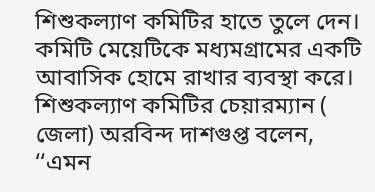শিশুকল্যাণ কমিটির হাতে তুলে দেন। কমিটি মেয়েটিকে মধ্যমগ্রামের একটি আবাসিক হোমে রাখার ব্যবস্থা করে। শিশুকল্যাণ কমিটির চেয়ারম্যান ( জেলা) অরবিন্দ দাশগুপ্ত বলেন, ‘‘এমন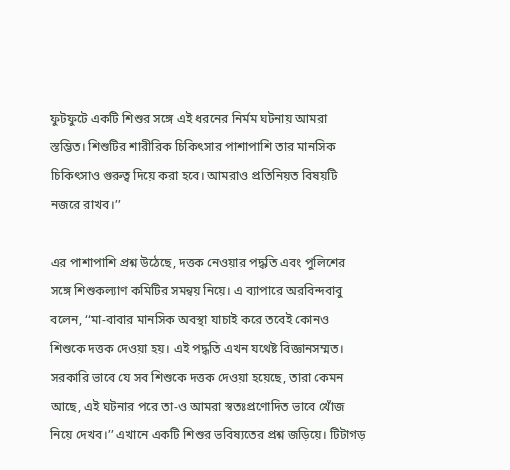ফুটফুটে একটি শিশুর সঙ্গে এই ধরনের নির্মম ঘটনায় আমরা স্তম্ভিত। শিশুটির শারীরিক চিকিৎসার পাশাপাশি তার মানসিক চিকিৎসাও গুরুত্ব দিয়ে করা হবে। আমরাও প্রতিনিয়ত বিষয়টি নজরে রাখব।’’

এর পাশাপাশি প্রশ্ন উঠেছে, দত্তক নেওয়ার পদ্ধতি এবং পুলিশের সঙ্গে শিশুকল্যাণ কমিটির সমন্বয় নিয়ে। এ ব্যাপারে অরবিন্দবাবু বলেন, ‘‘মা-বাবার মানসিক অবস্থা যাচাই করে তবেই কোনও শিশুকে দত্তক দেওয়া হয়। এই পদ্ধতি এখন যথেষ্ট বিজ্ঞানসম্মত। সরকারি ভাবে যে সব শিশুকে দত্তক দেওয়া হয়েছে, তারা কেমন আছে, এই ঘটনার পরে তা-ও আমরা স্বতঃপ্রণোদিত ভাবে খোঁজ নিয়ে দেখব।’’ এখানে একটি শিশুর ভবিষ্যতের প্রশ্ন জড়িয়ে। টিটাগড়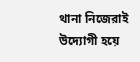থানা নিজেরাই উদ্যোগী হয়ে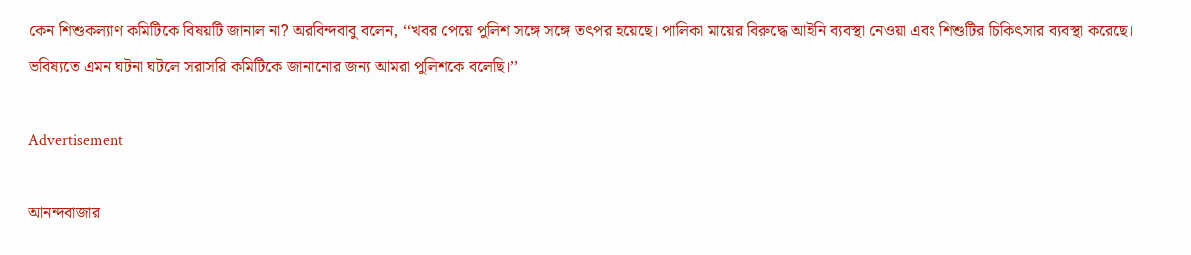কেন শিশুকল্যাণ কমিটিকে বিষয়টি জানাল না? অরবিন্দবাবু বলেন, ‘‘খবর পেয়ে পুলিশ সঙ্গে সঙ্গে তৎপর হয়েছে। পালিকা মায়ের বিরুদ্ধে আইনি ব্যবস্থা নেওয়া এবং শিশুটির চিকিৎসার ব্যবস্থা করেছে। ভবিষ্যতে এমন ঘটনা ঘটলে সরাসরি কমিটিকে জানানোর জন্য আমরা পুলিশকে বলেছি।’’

Advertisement

আনন্দবাজার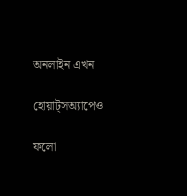অনলাইন এখন

হোয়াট্‌সঅ্যাপেও

ফলো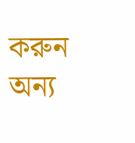করুন
অন্য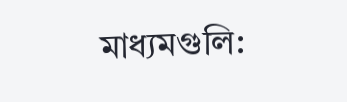মাধ্যমগুলি: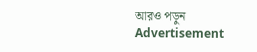আরও পড়ুন
Advertisement